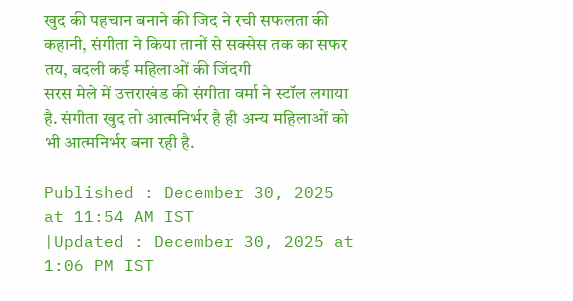खुद की पहचान बनाने की जिद ने रची सफलता की कहानी, संगीता ने किया तानों से सक्सेस तक का सफर तय, बदली कई महिलाओं की जिंदगी
सरस मेले में उत्तराखंड की संगीता वर्मा ने स्टॉल लगाया है. संगीता खुद तो आत्मनिर्भर है ही अन्य महिलाओं को भी आत्मनिर्भर बना रही है.

Published : December 30, 2025 at 11:54 AM IST
|Updated : December 30, 2025 at 1:06 PM IST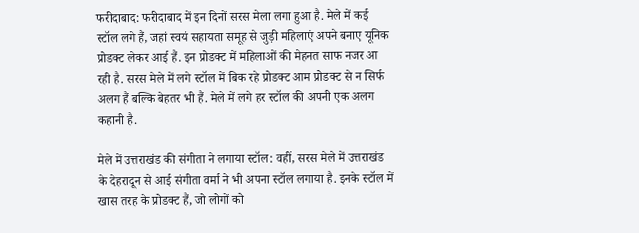फरीदाबाद: फरीदाबाद में इन दिनों सरस मेला लगा हुआ है. मेले में कई स्टॉल लगे हैं, जहां स्वयं सहायता समूह से जुड़ी महिलाएं अपने बनाए यूनिक प्रोडक्ट लेकर आई हैं. इन प्रोडक्ट में महिलाओं की मेहनत साफ नजर आ रही है. सरस मेले में लगे स्टॉल में बिक रहे प्रोडक्ट आम प्रोडक्ट से न सिर्फ अलग हैं बल्कि बेहतर भी हैं. मेले में लगे हर स्टॉल की अपनी एक अलग कहानी है.

मेले में उत्तराखंड की संगीता ने लगाया स्टॉल: वहीं, सरस मेले में उत्तराखंड के देहरादून से आई संगीता वर्मा ने भी अपना स्टॉल लगाया है. इनके स्टॉल में खास तरह के प्रोडक्ट हैं, जो लोगों को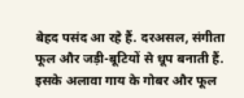बेहद पसंद आ रहे हैं. दरअसल, संगीता फूल और जड़ी-बूटियों से धूप बनाती हैं. इसके अलावा गाय के गोबर और फूल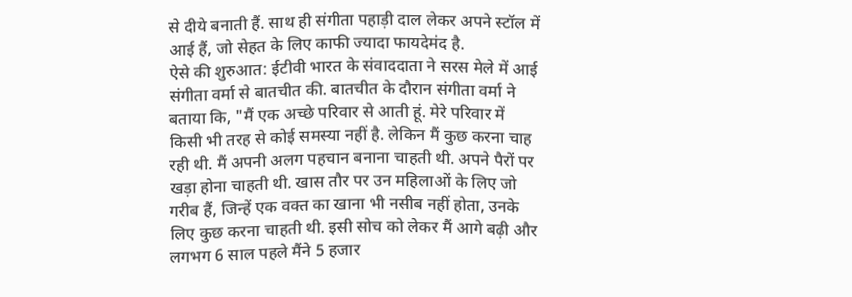से दीये बनाती हैं. साथ ही संगीता पहाड़ी दाल लेकर अपने स्टॉल में आई हैं, जो सेहत के लिए काफी ज्यादा फायदेमंद है.
ऐसे की शुरुआत: ईटीवी भारत के संवाददाता ने सरस मेले में आई संगीता वर्मा से बातचीत की. बातचीत के दौरान संगीता वर्मा ने बताया कि, "मैं एक अच्छे परिवार से आती हूं. मेरे परिवार में किसी भी तरह से कोई समस्या नहीं है. लेकिन मैं कुछ करना चाह रही थी. मैं अपनी अलग पहचान बनाना चाहती थी. अपने पैरों पर खड़ा होना चाहती थी. खास तौर पर उन महिलाओं के लिए जो गरीब हैं, जिन्हें एक वक्त का खाना भी नसीब नहीं होता, उनके लिए कुछ करना चाहती थी. इसी सोच को लेकर मैं आगे बढ़ी और लगभग 6 साल पहले मैंने 5 हजार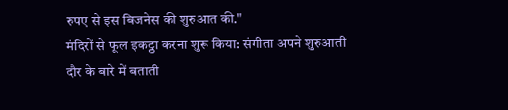रुपए से इस बिजनेस की शुरुआत की."
मंदिरों से फूल इकट्ठा करना शुरू किया: संगीता अपने शुरुआती दौर के बारे में बताती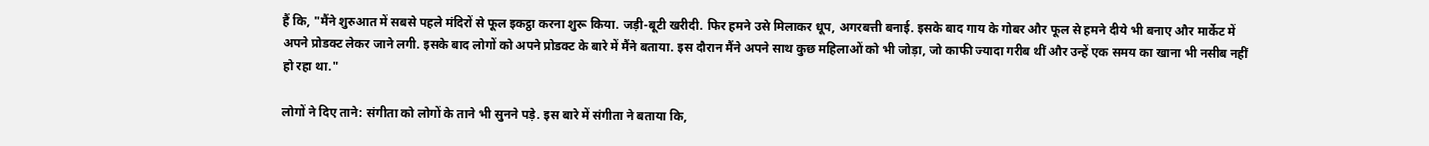हैं कि, "मैंने शुरुआत में सबसे पहले मंदिरों से फूल इकट्ठा करना शुरू किया. जड़ी-बूटी खरीदी. फिर हमने उसे मिलाकर धूप, अगरबत्ती बनाई. इसके बाद गाय के गोबर और फूल से हमने दीये भी बनाए और मार्केट में अपने प्रोडक्ट लेकर जाने लगी. इसके बाद लोगों को अपने प्रोडक्ट के बारे में मैंने बताया. इस दौरान मैंने अपने साथ कुछ महिलाओं को भी जोड़ा, जो काफी ज्यादा गरीब थीं और उन्हें एक समय का खाना भी नसीब नहीं हो रहा था."

लोगों ने दिए ताने: संगीता को लोगों के ताने भी सुनने पड़े. इस बारे में संगीता ने बताया कि,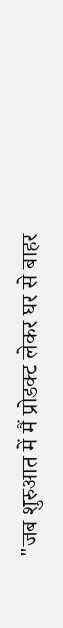"जब शुरुआत में मैं प्रोडक्ट लेकर घर से बाहर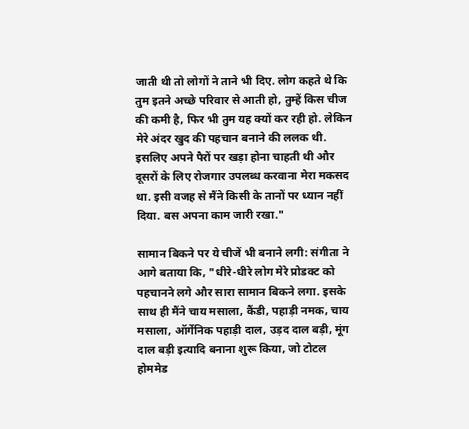जाती थी तो लोगों ने ताने भी दिए. लोग कहते थे कि तुम इतने अच्छे परिवार से आती हो, तुम्हें किस चीज की कमी है, फिर भी तुम यह क्यों कर रही हो. लेकिन मेरे अंदर खुद की पहचान बनाने की ललक थी. इसलिए अपने पैरों पर खड़ा होना चाहती थी और दूसरों के लिए रोजगार उपलब्ध करवाना मेरा मकसद था. इसी वजह से मैंने किसी के तानों पर ध्यान नहीं दिया. बस अपना काम जारी रखा."

सामान बिकने पर ये चीजें भी बनाने लगी: संगीता ने आगे बताया कि, "धीरे-धीरे लोग मेरे प्रोडक्ट को पहचानने लगे और सारा सामान बिकने लगा. इसके साथ ही मैंने चाय मसाला, कैंडी, पहाड़ी नमक, चाय मसाला, ऑर्गेनिक पहाड़ी दाल, उड़द दाल बड़ी, मूंग दाल बड़ी इत्यादि बनाना शुरू किया, जो टोटल होममेड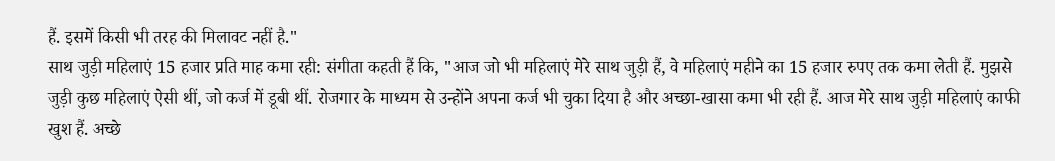हैं. इसमें किसी भी तरह की मिलावट नहीं है."
साथ जुड़ी महिलाएं 15 हजार प्रति माह कमा रही: संगीता कहती हैं कि, "आज जो भी महिलाएं मेरे साथ जुड़ी हैं, वे महिलाएं महीने का 15 हजार रुपए तक कमा लेती हैं. मुझसे जुड़ी कुछ महिलाएं ऐसी थीं, जो कर्ज में डूबी थीं. रोजगार के माध्यम से उन्होंने अपना कर्ज भी चुका दिया है और अच्छा-खासा कमा भी रही हैं. आज मेरे साथ जुड़ी महिलाएं काफी खुश हैं. अच्छे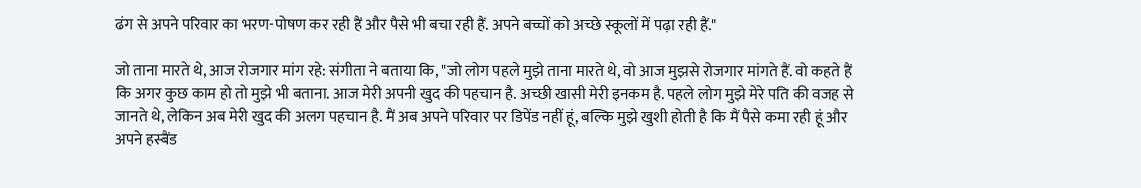ढंग से अपने परिवार का भरण-पोषण कर रही हैं और पैसे भी बचा रही हैं. अपने बच्चों को अच्छे स्कूलों में पढ़ा रही हैं."

जो ताना मारते थे, आज रोजगार मांग रहे: संगीता ने बताया कि, "जो लोग पहले मुझे ताना मारते थे, वो आज मुझसे रोजगार मांगते हैं. वो कहते हैं कि अगर कुछ काम हो तो मुझे भी बताना. आज मेरी अपनी खुद की पहचान है. अच्छी खासी मेरी इनकम है. पहले लोग मुझे मेरे पति की वजह से जानते थे, लेकिन अब मेरी खुद की अलग पहचान है. मैं अब अपने परिवार पर डिपेंड नहीं हूं, बल्कि मुझे खुशी होती है कि मैं पैसे कमा रही हूं और अपने हस्बैंड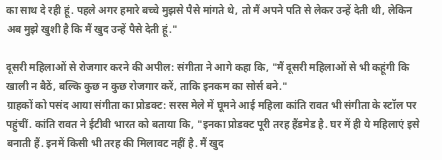का साथ दे रही हूं. पहले अगर हमारे बच्चे मुझसे पैसे मांगते थे, तो मैं अपने पति से लेकर उन्हें देती थी, लेकिन अब मुझे खुशी है कि मैं खुद उन्हें पैसे देती हूं."

दूसरी महिलाओं से रोजगार करने की अपील: संगीता ने आगे कहा कि, "मैं दूसरी महिलाओं से भी कहूंगी कि खाली न बैठें, बल्कि कुछ न कुछ रोजगार करें, ताकि इनकम का सोर्स बने."
ग्राहकों को पसंद आया संगीता का प्रोडक्ट: सरस मेले में घूमने आई महिला कांति रावत भी संगीता के स्टॉल पर पहुंचीं. कांति रावत ने ईटीवी भारत को बताया कि, "इनका प्रोडक्ट पूरी तरह हैंडमेड है. घर में ही ये महिलाएं इसे बनाती हैं. इनमें किसी भी तरह की मिलावट नहीं है. मैं खुद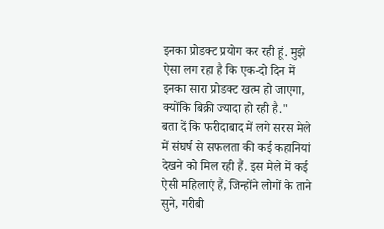इनका प्रोडक्ट प्रयोग कर रही हूं. मुझे ऐसा लग रहा है कि एक-दो दिन में इनका सारा प्रोडक्ट खत्म हो जाएगा, क्योंकि बिक्री ज्यादा हो रही है."
बता दें कि फरीदाबाद में लगे सरस मेले में संघर्ष से सफलता की कई कहानियां देखने को मिल रही हैं. इस मेले में कई ऐसी महिलाएं हैं, जिन्होंने लोगों के ताने सुने, गरीबी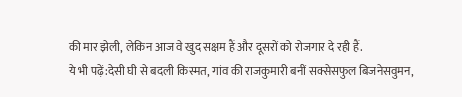की मार झेली, लेकिन आज वे खुद सक्षम हैं और दूसरों को रोजगार दे रही हैं.
ये भी पढ़ें:देसी घी से बदली किस्मत, गांव की राजकुमारी बनीं सक्सेसफुल बिजनेसवुमन,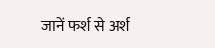जानें फर्श से अर्श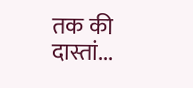तक की दास्तां...